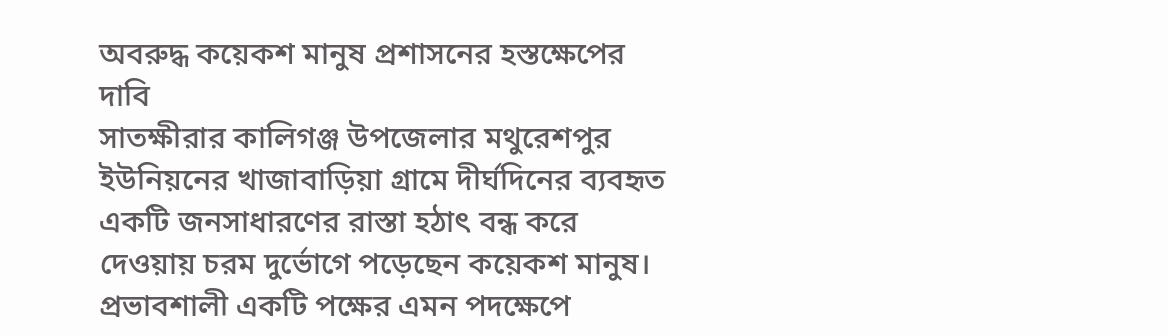অবরুদ্ধ কয়েকশ মানুষ প্রশাসনের হস্তক্ষেপের দাবি
সাতক্ষীরার কালিগঞ্জ উপজেলার মথুরেশপুর ইউনিয়নের খাজাবাড়িয়া গ্রামে দীর্ঘদিনের ব্যবহৃত একটি জনসাধারণের রাস্তা হঠাৎ বন্ধ করে দেওয়ায় চরম দুর্ভোগে পড়েছেন কয়েকশ মানুষ। প্রভাবশালী একটি পক্ষের এমন পদক্ষেপে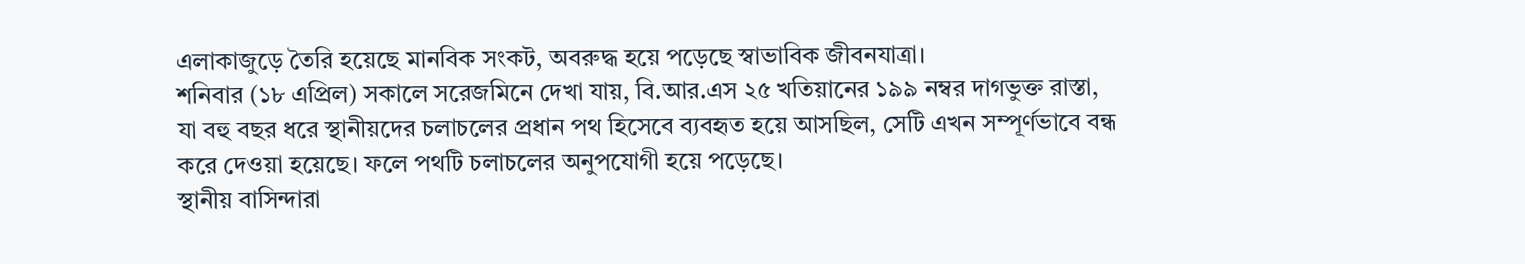এলাকাজুড়ে তৈরি হয়েছে মানবিক সংকট, অবরুদ্ধ হয়ে পড়েছে স্বাভাবিক জীবনযাত্রা।
শনিবার (১৮ এপ্রিল) সকালে সরেজমিনে দেখা যায়, বি.আর.এস ২৫ খতিয়ানের ১৯৯ নম্বর দাগভুক্ত রাস্তা, যা বহু বছর ধরে স্থানীয়দের চলাচলের প্রধান পথ হিসেবে ব্যবহৃত হয়ে আসছিল, সেটি এখন সম্পূর্ণভাবে বন্ধ করে দেওয়া হয়েছে। ফলে পথটি চলাচলের অনুপযোগী হয়ে পড়েছে।
স্থানীয় বাসিন্দারা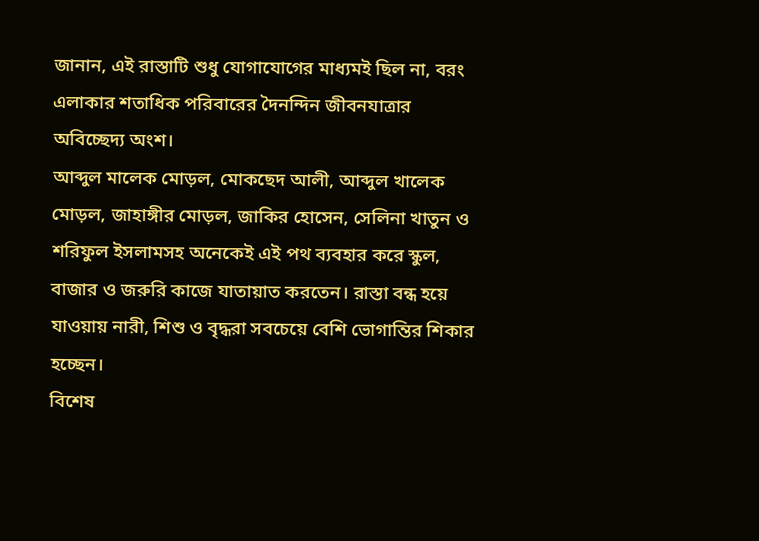জানান, এই রাস্তাটি শুধু যোগাযোগের মাধ্যমই ছিল না, বরং এলাকার শতাধিক পরিবারের দৈনন্দিন জীবনযাত্রার অবিচ্ছেদ্য অংশ।
আব্দুল মালেক মোড়ল, মোকছেদ আলী, আব্দুল খালেক মোড়ল, জাহাঙ্গীর মোড়ল, জাকির হোসেন, সেলিনা খাতুন ও শরিফুল ইসলামসহ অনেকেই এই পথ ব্যবহার করে স্কুল, বাজার ও জরুরি কাজে যাতায়াত করতেন। রাস্তা বন্ধ হয়ে যাওয়ায় নারী, শিশু ও বৃদ্ধরা সবচেয়ে বেশি ভোগান্তির শিকার হচ্ছেন।
বিশেষ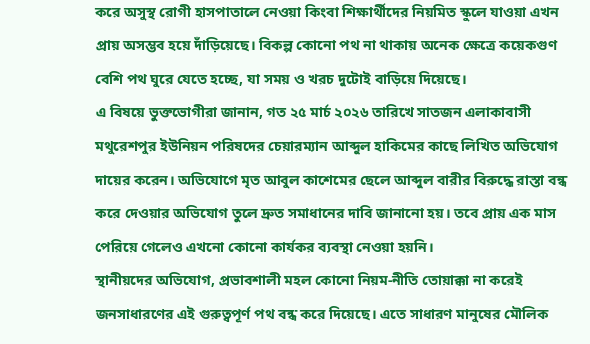করে অসুস্থ রোগী হাসপাতালে নেওয়া কিংবা শিক্ষার্থীদের নিয়মিত স্কুলে যাওয়া এখন প্রায় অসম্ভব হয়ে দাঁড়িয়েছে। বিকল্প কোনো পথ না থাকায় অনেক ক্ষেত্রে কয়েকগুণ বেশি পথ ঘুরে যেতে হচ্ছে, যা সময় ও খরচ দুটোই বাড়িয়ে দিয়েছে।
এ বিষয়ে ভুক্তভোগীরা জানান, গত ২৫ মার্চ ২০২৬ তারিখে সাতজন এলাকাবাসী মথুরেশপুর ইউনিয়ন পরিষদের চেয়ারম্যান আব্দুল হাকিমের কাছে লিখিত অভিযোগ দায়ের করেন। অভিযোগে মৃত আবুল কাশেমের ছেলে আব্দুল বারীর বিরুদ্ধে রাস্তা বন্ধ করে দেওয়ার অভিযোগ তুলে দ্রুত সমাধানের দাবি জানানো হয়। তবে প্রায় এক মাস পেরিয়ে গেলেও এখনো কোনো কার্যকর ব্যবস্থা নেওয়া হয়নি।
স্থানীয়দের অভিযোগ, প্রভাবশালী মহল কোনো নিয়ম-নীতি তোয়াক্কা না করেই জনসাধারণের এই গুরুত্বপূর্ণ পথ বন্ধ করে দিয়েছে। এতে সাধারণ মানুষের মৌলিক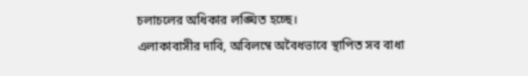চলাচলের অধিকার লঙ্ঘিত হচ্ছে।
এলাকাবাসীর দাবি, অবিলম্বে অবৈধভাবে স্থাপিত সব বাধা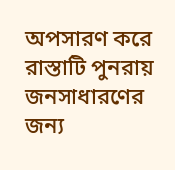অপসারণ করে রাস্তাটি পুনরায় জনসাধারণের জন্য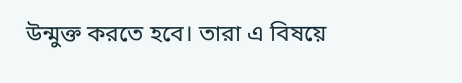উন্মুক্ত করতে হবে। তারা এ বিষয়ে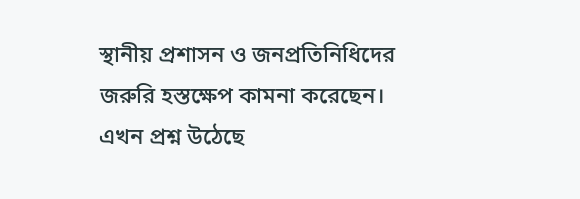স্থানীয় প্রশাসন ও জনপ্রতিনিধিদের জরুরি হস্তক্ষেপ কামনা করেছেন।
এখন প্রশ্ন উঠেছে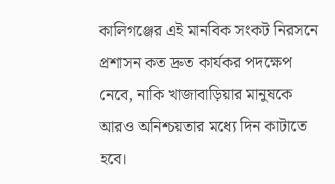কালিগঞ্জের এই মানবিক সংকট নিরসনে প্রশাসন কত দ্রুত কার্যকর পদক্ষেপ নেবে, নাকি খাজাবাড়িয়ার মানুষকে আরও অনিশ্চয়তার মধ্যে দিন কাটাতে হবে।